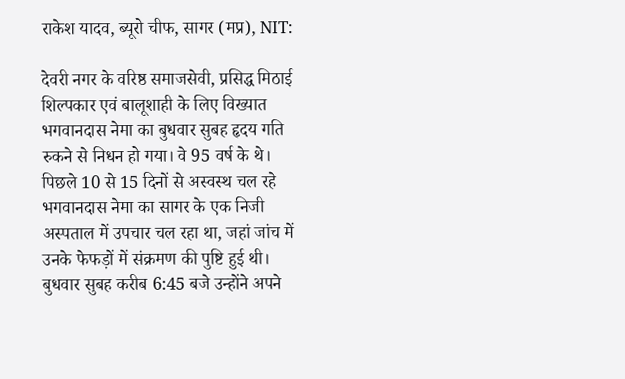राकेश यादव, ब्यूरो चीफ, सागर (मप्र), NIT:

देवरी नगर के वरिष्ठ समाजसेवी, प्रसिद्ध मिठाई शिल्पकार एवं बालूशाही के लिए विख्यात भगवानदास नेमा का बुधवार सुबह हृदय गति रुकने से निधन हो गया। वे 95 वर्ष के थे। पिछले 10 से 15 दिनों से अस्वस्थ चल रहे भगवानदास नेमा का सागर के एक निजी अस्पताल में उपचार चल रहा था, जहां जांच में उनके फेफड़ों में संक्रमण की पुष्टि हुई थी। बुधवार सुबह करीब 6:45 बजे उन्होंने अपने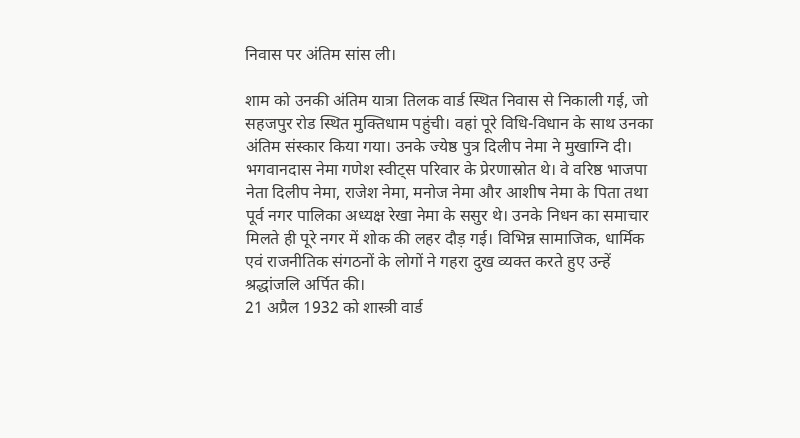निवास पर अंतिम सांस ली।

शाम को उनकी अंतिम यात्रा तिलक वार्ड स्थित निवास से निकाली गई, जो सहजपुर रोड स्थित मुक्तिधाम पहुंची। वहां पूरे विधि-विधान के साथ उनका अंतिम संस्कार किया गया। उनके ज्येष्ठ पुत्र दिलीप नेमा ने मुखाग्नि दी।
भगवानदास नेमा गणेश स्वीट्स परिवार के प्रेरणास्रोत थे। वे वरिष्ठ भाजपा नेता दिलीप नेमा, राजेश नेमा, मनोज नेमा और आशीष नेमा के पिता तथा पूर्व नगर पालिका अध्यक्ष रेखा नेमा के ससुर थे। उनके निधन का समाचार मिलते ही पूरे नगर में शोक की लहर दौड़ गई। विभिन्न सामाजिक, धार्मिक एवं राजनीतिक संगठनों के लोगों ने गहरा दुख व्यक्त करते हुए उन्हें श्रद्धांजलि अर्पित की।
21 अप्रैल 1932 को शास्त्री वार्ड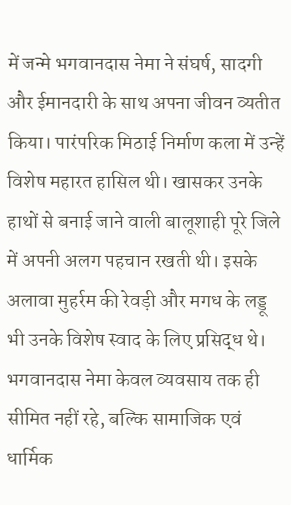में जन्मे भगवानदास नेमा ने संघर्ष, सादगी और ईमानदारी के साथ अपना जीवन व्यतीत किया। पारंपरिक मिठाई निर्माण कला में उन्हें विशेष महारत हासिल थी। खासकर उनके हाथों से बनाई जाने वाली बालूशाही पूरे जिले में अपनी अलग पहचान रखती थी। इसके अलावा मुहर्रम की रेवड़ी और मगध के लड्डू भी उनके विशेष स्वाद के लिए प्रसिद्ध थे।
भगवानदास नेमा केवल व्यवसाय तक ही सीमित नहीं रहे, बल्कि सामाजिक एवं धार्मिक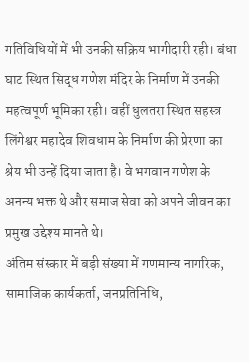गतिविधियों में भी उनकी सक्रिय भागीदारी रही। बंधा घाट स्थित सिद्ध गणेश मंदिर के निर्माण में उनकी महत्वपूर्ण भूमिका रही। वहीं धुलतरा स्थित सहस्त्र लिंगेश्वर महादेव शिवधाम के निर्माण की प्रेरणा का श्रेय भी उन्हें दिया जाता है। वे भगवान गणेश के अनन्य भक्त थे और समाज सेवा को अपने जीवन का प्रमुख उद्देश्य मानते थे।
अंतिम संस्कार में बड़ी संख्या में गणमान्य नागरिक, सामाजिक कार्यकर्ता, जनप्रतिनिधि,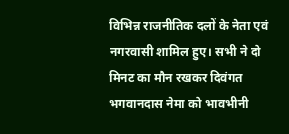विभिन्न राजनीतिक दलों के नेता एवं नगरवासी शामिल हुए। सभी ने दो मिनट का मौन रखकर दिवंगत भगवानदास नेमा को भावभीनी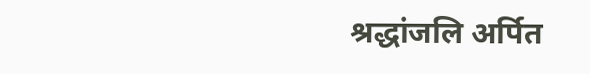श्रद्धांजलि अर्पित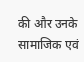की और उनके सामाजिक एवं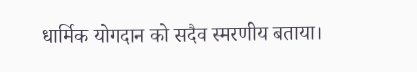धार्मिक योगदान को सदैव स्मरणीय बताया।